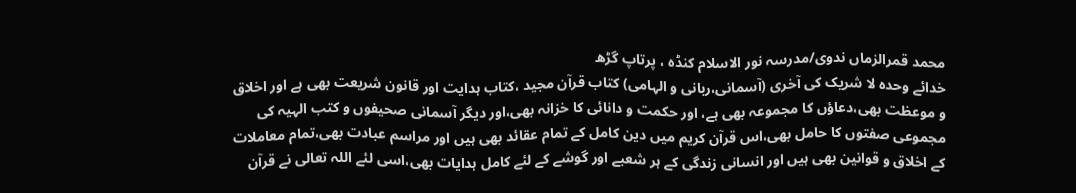محمد قمرالزماں ندوی/مدرسہ نور الاسلام کنڈہ ، پرتاپ گڑھ
خدائے وحدہ لا شریک کی آخری (آسمانی،ربانی و الہامی) کتاب قرآن مجید ،کتاب ہدایت اور قانون شریعت بھی ہے اور اخلاق و موعظت بھی،دعاؤں کا مجموعہ بھی ہے، اور حکمت و دانائی کا خزانہ بھی،اور دیگر آسمانی صحیفوں و کتب الہیہ کی مجموعی صفتوں کا حامل بھی،اس قرآن کریم میں دین کامل کے تمام عقائد بھی ہیں اور مراسم عبادت بھی،تمام معاملات کے اخلاق و قوانین بھی ہیں اور انسانی زندگی کے ہر شعبے اور گوشے کے لئے کامل ہدایات بھی،اسی لئے اللہ تعالی نے قرآن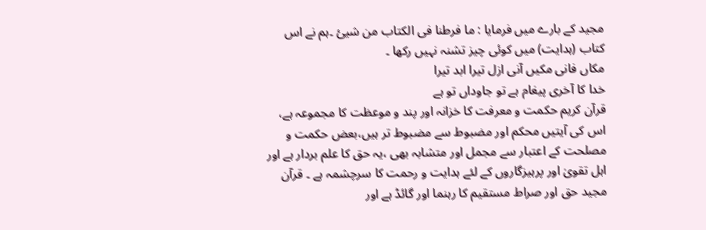مجید کے بارے میں فرمایا : ما فرطنا فی الکتاب من شیئ ۔ہم نے اس کتاب (ہدایت) میں کوئی چیز تشنہ نہیں رکھا ۔
مکاں فانی مکیں آنی ازل تیرا ابد تیرا
خدا کا آخری پیغام ہے تو جاوداں تو ہے
قرآن کریم حکمت و معرفت کا خزانہ اور پند و موعظت کا مجموعہ ہے، اس کی آیتیں محکم اور مضبوط سے مضبوط تر ہیں،بعض حکمت و مصلحت کے اعتبار سے مجمل اور متشابہ بھی ،یہ حق کا علم بردار ہے اور اہل تقویٰ اور پرہیزگاروں کے لئے ہدایت و رحمت کا سرچشمہ ہے ۔ قرآن مجید حق اور صراط مستقیم کا رہنما اور گائڈ ہے اور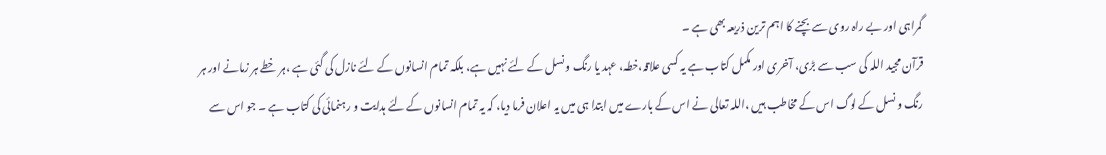گمراہی اور بے راہ روی سے بچنے کا اہم ترین ذریعہ بھی ہے ۔
قرآن مجید اللہ کی سب سے بڑی، آخری اور مکمل کتاب ہے یہ کسی علاقہ،خطہ، عہد یا رنگ و نسل کے لئے نہیں ہے، بلکہ تمام انسانوں کے لئے نازل کی گئی ہے ،ہر خطے ہر زمانے اور ہر رنگ و نسل کے لوگ اس کے مخاطب ہیں ،اللہ تعالی نے اس کے بارے میں ابتدا ہی میں یہ اعلان فرما دیا، کہ یہ تمام انسانوں کے لئے ہدایت و رہنمائی کی کتاب ہے ۔ جو اس سے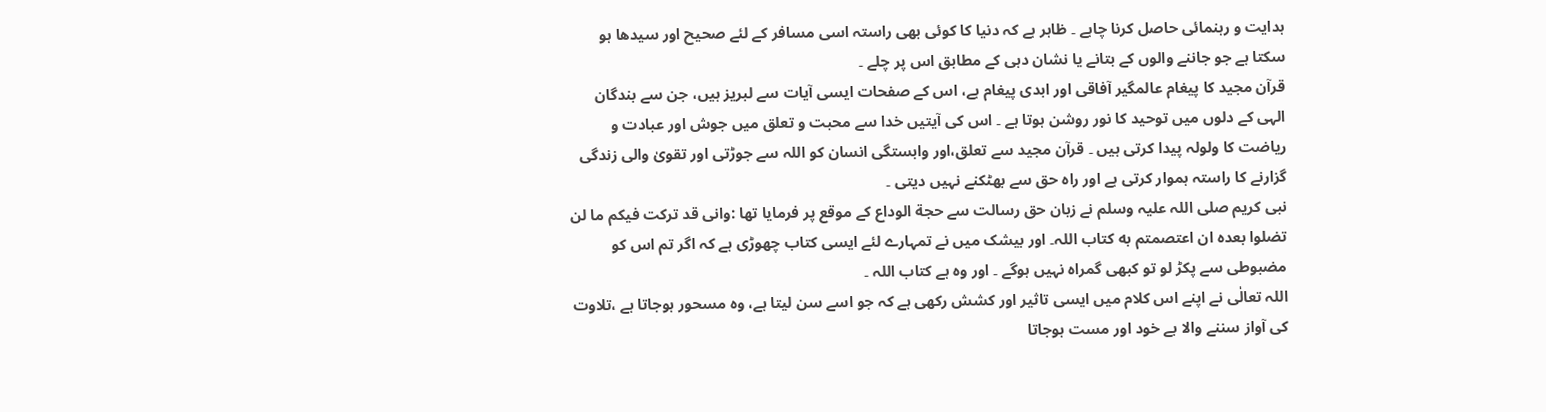ہدایت و رہنمائی حاصل کرنا چاہے ۔ ظاہر ہے کہ دنیا کا کوئی بھی راستہ اسی مسافر کے لئے صحیح اور سیدھا ہو سکتا ہے جو جاننے والوں کے بتانے یا نشان دہی کے مطابق اس پر چلے ۔
قرآن مجید کا پیغام عالمگیر آفاقی اور ابدی پیغام ہے، اس کے صفحات ایسی آیات سے لبریز ہیں، جن سے بندگان الہی کے دلوں میں توحید کا نور روشن ہوتا ہے ۔ اس کی آیتیں خدا سے محبت و تعلق میں جوش اور عبادت و ریاضت کا ولولہ پیدا کرتی ہیں ۔ قرآن مجید سے تعلق،اور وابستگی انسان کو اللہ سے جوڑتی اور تقویٰ والی زندگی گزارنے کا راستہ ہموار کرتی ہے اور راہ حق سے بھٹکنے نہیں دیتی ۔
نبی کریم صلی اللہ علیہ وسلم نے زبان حق رسالت سے حجة الوداع کے موقع پر فرمایا تھا :وانی قد ترکت فیکم ما لن تضلوا بعدہ ان اعتصمتم به کتاب اللہ۔ اور بیشک میں نے تمہارے لئے ایسی کتاب چھوڑی ہے کہ اگر تم اس کو مضبوطی سے پکڑ لو تو کبھی گمراہ نہیں ہوگے ۔ اور وہ ہے کتاب اللہ ۔
اللہ تعالٰی نے اپنے اس کلام میں ایسی تاثیر اور کشش رکھی ہے کہ جو اسے سن لیتا ہے، وہ مسحور ہوجاتا ہے ،تلاوت کی آواز سننے والا بے خود اور مست ہوجاتا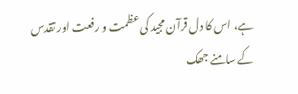ہے، اس کا دل قرآن مجید کی عظمت و رفعت اور تقدس کے سامنے جھک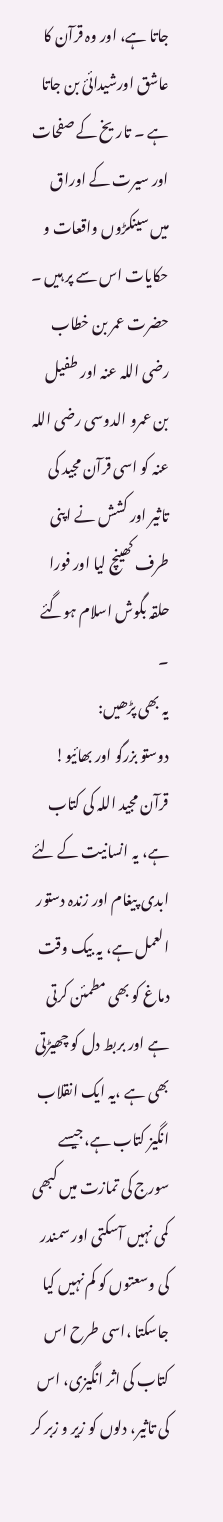جاتا ہے، اور وہ قرآن کا عاشق اورشیدائئ بن جاتا ہے ۔ تاریخ کے صفحات اور سیرت کے اوراق میں سینکڑوں واقعات و حکایات اس سے پر ہیں ۔ حضرت عمر بن خطاب رضی اللہ عنہ اور طفیل بن عمرو الدوسی رضی اللہ عنہ کو اسی قرآن مجید کی تاثیر اور کشش نے اپنی طرف کھینچ لیا اور فورا حلقہ بگوش اسلام ہوگئے ۔
یہ بھی پڑھیں:
دوستو بزرگو اور بھائیو!
قرآن مجید اللہ کی کتاب ہے، یہ انسانیت کے لئے ابدی پیغام اور زندہ دستور العمل ہے، یہ بیک وقت دماغ کو بھی مطمئن کرتی ہے اور بربط دل کو چھیڑتی بھی ہے ،یہ ایک انقلاب انگیز کتاب ہے،جیسے سورج کی تمازت میں کبھی کمی نہیں آسکتی اور سمندر کی وسعتوں کو کم نہیں کیا جاسکتا ،اسی طرح اس کتاب کی اثر انگیزی، اس کی تاثیر، دلوں کو زیر و زبر کر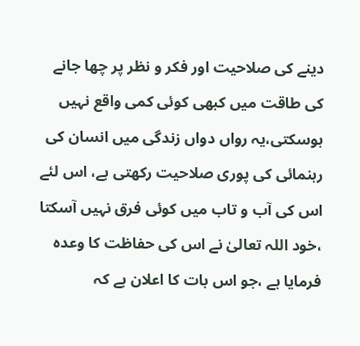دینے کی صلاحیت اور فکر و نظر پر چھا جانے کی طاقت میں کبھی کوئی کمی واقع نہیں ہوسکتی،یہ رواں دواں زندگی میں انسان کی رہنمائی کی پوری صلاحیت رکھتی ہے، اس لئے اس کی آب و تاب میں کوئی فرق نہیں آسکتا ،خود اللہ تعالیٰ نے اس کی حفاظت کا وعدہ فرمایا ہے ،جو اس بات کا اعلان ہے کہ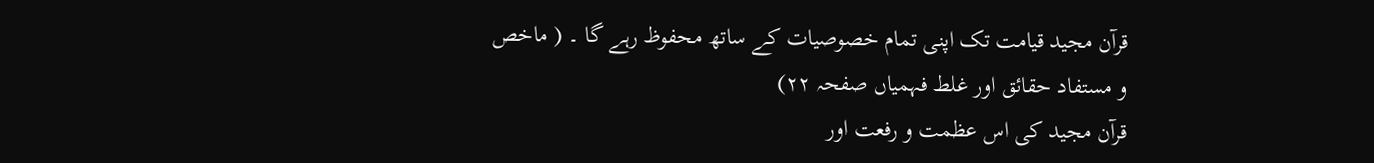قرآن مجید قیامت تک اپنی تمام خصوصیات کے ساتھ محفوظ رہے گا ۔ ( ماخص و مستفاد حقائق اور غلط فہمیاں صفحہ ۲۲)
قرآن مجید کی اس عظمت و رفعت اور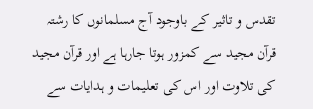تقدس و تاثیر کے باوجود آج مسلمانوں کا رشتہ قرآن مجید سے کمزور ہوتا جارہا ہے اور قرآن مجید کی تلاوت اور اس کی تعلیمات و ہدایات سے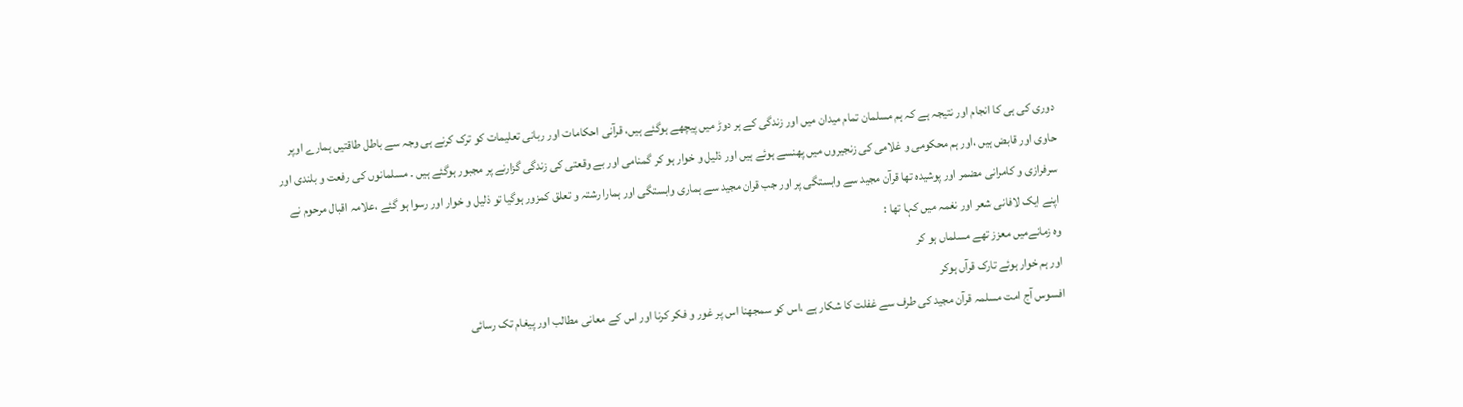دوری کی ہی کا انجام اور نتیجہ ہے کہ ہم مسلمان تمام میدان میں اور زندگی کے ہر دوڑ میں پیچھے ہوگئے ہیں، قرآنی احکامات اور ربانی تعلیمات کو ترک کرنے ہی وجہ سے باطل طاقتیں ہمارے اوپر حاوی اور قابض ہیں ،اور ہم محکومی و غلامی کی زنجیروں میں پھنسے ہوئے ہیں اور ذلیل و خوار ہو کر گمنامی اور بے وقعتی کی زندگی گزارنے پر مجبور ہوگئے ہیں ۔ مسلمانوں کی رفعت و بلندی اور سرفرازی و کامرانی مضمر اور پوشیدہ تھا قرآن مجید سے وابستگی پر اور جب قران مجید سے ہماری وابستگی اور ہمارا رشتہ و تعلق کمزور ہوگیا تو ذلیل و خوار اور رسوا ہو گئے ،علامہ اقبال مرحوم نے اپنے ایک لافانی شعر اور نغمہ میں کہا تھا :
وہ زمانےمیں معزز تھے مسلماں ہو کر
اور ہم خوار ہوئے تارک قرآں ہوکر
افسوس آج امت مسلمہ قرآن مجید کی طرف سے غفلت کا شکار ہے ،اس کو سمجھنا اس پر غور و فکر کرنا اور اس کے معانی مطالب اور پیغام تک رسائی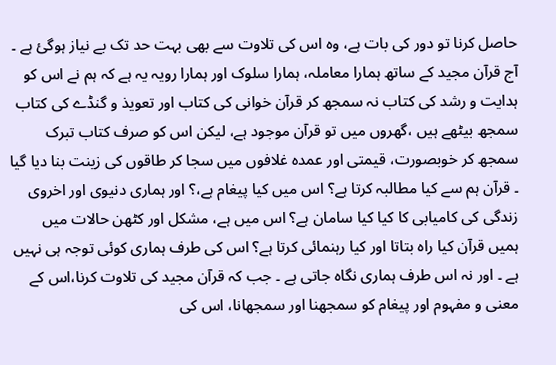حاصل کرنا تو دور کی بات ہے، وہ اس کی تلاوت سے بھی بہت حد تک بے نیاز ہوگئ ہے ۔
آج قرآن مجید کے ساتھ ہمارا معاملہ، ہمارا سلوک اور ہمارا رویہ یہ ہے کہ ہم نے اس کو ہدایت و رشد کی کتاب نہ سمجھ کر قرآن خوانی کی کتاب اور تعویذ و گنڈے کی کتاب سمجھ بیٹھے ہیں ،گھروں میں تو قرآن موجود ہے، لیکن اس کو صرف کتاب تبرک سمجھ کر خوبصورت، قیمتی اور عمدہ غلافوں میں سجا کر طاقوں کی زینت بنا دیا گیا ۔ قرآن ہم سے کیا مطالبہ کرتا ہے؟ اس میں کیا پیغام ہے،؟ اور ہماری دنیوی اور اخروی زندگی کی کامیابی کا کیا کیا سامان ہے؟ اس میں ہے، مشکل اور کٹھن حالات میں ہمیں قرآن کیا راہ بتاتا اور کیا رہنمائی کرتا ہے؟ اس کی طرف ہماری کوئی توجہ ہی نہیں ہے ۔ اور نہ اس طرف ہماری نگاہ جاتی ہے ۔ جب کہ قرآن مجید کی تلاوت کرنا،اس کے معنی و مفہوم اور پیغام کو سمجھنا اور سمجھانا، اس کی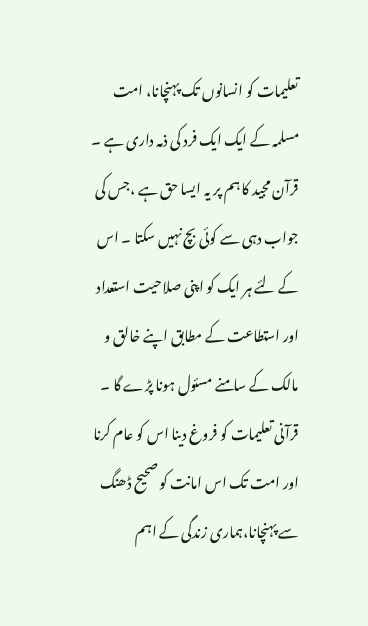تعلیمات کو انسانوں تک پہنچانا، امت مسلمہ کے ایک ایک فرد کی ذمہ داری ہے ۔ قرآن مجید کا ہم پر یہ ایسا حق ہے ،جس کی جواب دہی سے کوئی بچ نہیں سکتا ۔ اس کے لئے ہر ایک کو اپنی صلاحیت استعداد اور استطاعت کے مطابق اپنے خالق و مالک کے سامنے مسئول ہونا پڑے گا ۔ قرآنی تعلیمات کو فروغ دینا اس کو عام کرنا اور امت تک اس امانت کو صحیح ڈھنگ سے پہنچانا،ہماری زندگی کے اہم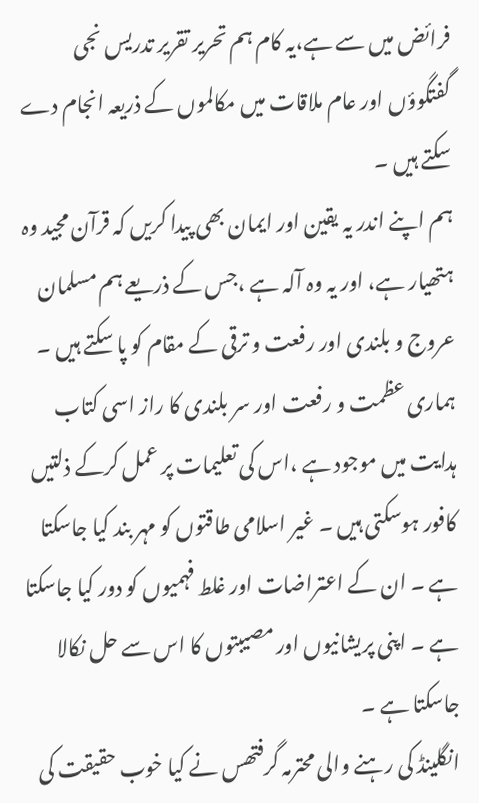فرائض میں سے ہے،یہ کام ہم تحریر تقریر تدریس نجی گفتگوؤں اور عام ملاقات میں مکالموں کے ذریعہ انجام دے سکتے ہیں ۔
ہم اپنے اندر یہ یقین اور ایمان بھی پیدا کریں کہ قرآن مجید وہ ہتھیار ہے، اور یہ وہ آلہ ہے ،جس کے ذریعے ہم مسلمان عروج و بلندی اور رفعت و ترقی کے مقام کو پا سکتے ہیں ۔ ہماری عظمت و رفعت اور سر بلندی کا راز اسی کتاب ہدایت میں موجود ہے ،اس کی تعلیمات پر عمل کرکے ذلتیں کافور ہوسکتی ہیں ۔ غیر اسلامی طاقتوں کو مہر بند کیا جاسکتا ہے ۔ ان کے اعتراضات اور غلط فہمیوں کو دور کیا جاسکتا ہے ۔ اپنی پریشانیوں اور مصیبتوں کا اس سے حل نکالا جاسکتا ہے ۔
انگلینڈ کی رہنے والی محترمہ گرفتھس نے کیا خوب حقیقت کی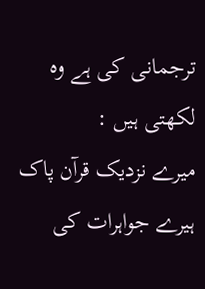ترجمانی کی ہے وہ لکھتی ہیں :
میرے نزدیک قرآن پاک ہیرے جواہرات کی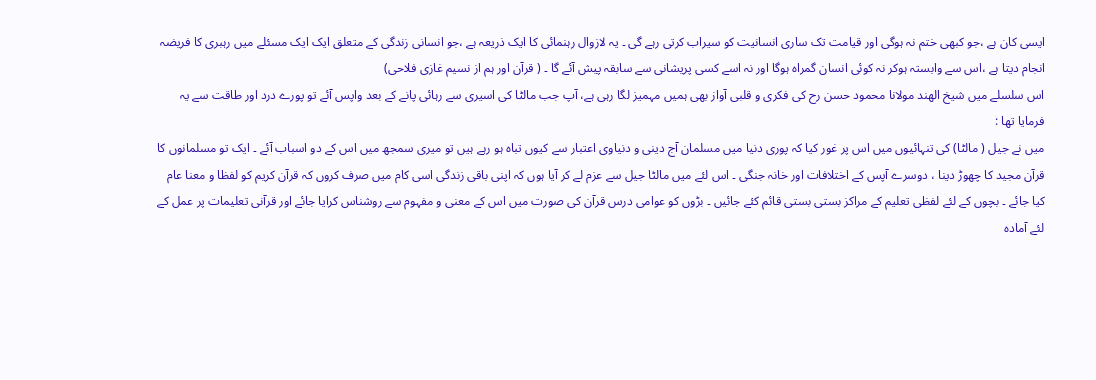ایسی کان ہے ،جو کبھی ختم نہ ہوگی اور قیامت تک ساری انسانیت کو سیراب کرتی رہے گی ۔ یہ لازوال رہنمائی کا ایک ذریعہ ہے ،جو انسانی زندگی کے متعلق ایک ایک مسئلے میں رہبری کا فریضہ انجام دیتا ہے ،اس سے وابستہ ہوکر نہ کوئی انسان گمراہ ہوگا اور نہ اسے کسی پریشانی سے سابقہ پیش آئے گا ۔ ( قرآن اور ہم از نسیم غازی فلاحی)
اس سلسلے میں شیخ الھند مولانا محمود حسن رح کی فکری و قلبی آواز بھی ہمیں مہمیز لگا رہی ہے، آپ جب مالٹا کی اسیری سے رہائی پانے کے بعد واپس آئے تو پورے درد اور طاقت سے یہ فرمایا تھا :
میں نے جیل ( مالٹا) کی تنہائیوں میں اس پر غور کیا کہ پوری دنیا میں مسلمان آج دینی و دنیاوی اعتبار سے کیوں تباہ ہو رہے ہیں تو میری سمجھ میں اس کے دو اسباب آئے ۔ ایک تو مسلمانوں کا قرآن مجید کا چھوڑ دینا ، دوسرے آپس کے اختلافات اور خانہ جنگی ۔ اس لئے میں مالٹا جیل سے عزم لے کر آیا ہوں کہ اپنی باقی زندگی اسی کام میں صرف کروں کہ قرآن کریم کو لفظا و معنا عام کیا جائے ۔ بچوں کے لئے لفظی تعلیم کے مراکز بستی بستی قائم کئے جائیں ۔ بڑوں کو عوامی درس قرآن کی صورت میں اس کے معنی و مفہوم سے روشناس کرایا جائے اور قرآنی تعلیمات پر عمل کے لئے آمادہ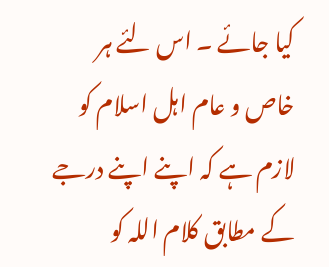کیا جائے ۔ اس لئے ہر خاص و عام اہل اسلام کو لازم ہے کہ اپنے اپنے درجے کے مطابق کلام اللہ کو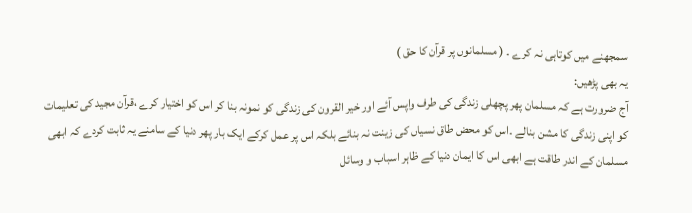سمجھنے میں کوتاہی نہ کرے ۔ ( مسلمانوں پر قرآن کا حق )
یہ بھی پڑھیں:
آج ضرورت ہے کہ مسلمان پھر پچھلی زندگی کی طرف واپس آئے اور خیر القرون کی زندگی کو نمونہ بنا کر اس کو اختیار کرے ،قرآن مجید کی تعلیمات کو اپنی زندگی کا مشن بنالے ۔اس کو محض طاق نسیاں کی زینت نہ بنائے بلکہ اس پر عمل کرکے ایک بار پھر دنیا کے سامنے یہ ثابت کردے کہ ابھی مسلمان کے اندر طاقت ہے ابھی اس کا ایمان دنیا کے ظاہر اسباب و وسائل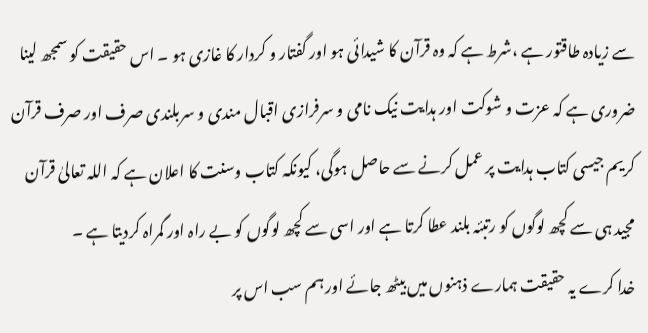سے زیادہ طاقتور ہے ،شرط ہے کہ وہ قرآن کا شیدائی ہو اور گفتار و کردار کا غازی ہو ۔ اس حقیقت کو سمجھ لینا ضروری ہے کہ عزت و شوکت اور ہدایت نیک نامی و سرفرازی اقبال مندی و سربلندی صرف اور صرف قرآن کریم جیسی کتاب ہدایت پر عمل کرنے سے حاصل ہوگی، کیونکہ کتاب وسنت کا اعلان ہے کہ اللہ تعالیٰ قرآن مجید ہی سے کچھ لوگوں کو رتبئہ بلند عطا کرتا ہے اور اسی سے کچھ لوگوں کو بے راہ اور گمراہ کردیتا ہے ۔
خدا کرے یہ حقیقت ہمارے ذہنوں میں بیٹھ جائے اور ہم سب اس پر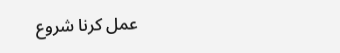عمل کرنا شروع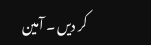کر دیں ۔ آمین